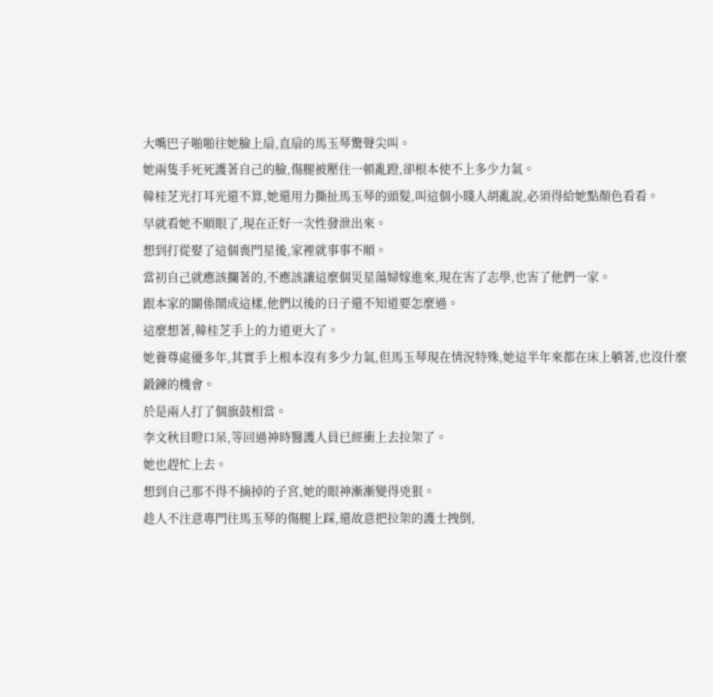大嘴巴子啪啪往她臉上扇,直扇的馬玉琴驚聲尖叫。
她兩隻手死死護著自己的臉,傷腿被壓住一頓亂蹬,卻根本使不上多少力氣。
韓桂芝光打耳光還不算,她還用力撕扯馬玉琴的頭髮,叫這個小賤人胡亂說,必須得給她點顏色看看。
早就看她不順眼了,現在正好一次性發泄出來。
想到打從娶了這個喪門星後,家裡就事事不順。
當初自己就應該攔著的,不應該讓這麼個災星蕩婦嫁進來,現在害了志學,也害了他們一家。
跟本家的關係鬧成這樣,他們以後的日子還不知道要怎麼過。
這麼想著,韓桂芝手上的力道更大了。
她養尊處優多年,其實手上根本沒有多少力氣,但馬玉琴現在情況特殊,她這半年來都在床上躺著,也沒什麼鍛鍊的機會。
於是兩人打了個旗鼓相當。
李文秋目瞪口呆,等回過神時醫護人員已經衝上去拉架了。
她也趕忙上去。
想到自己那不得不摘掉的子宮,她的眼神漸漸變得兇狠。
趁人不注意專門往馬玉琴的傷腿上踩,還故意把拉架的護士拽倒,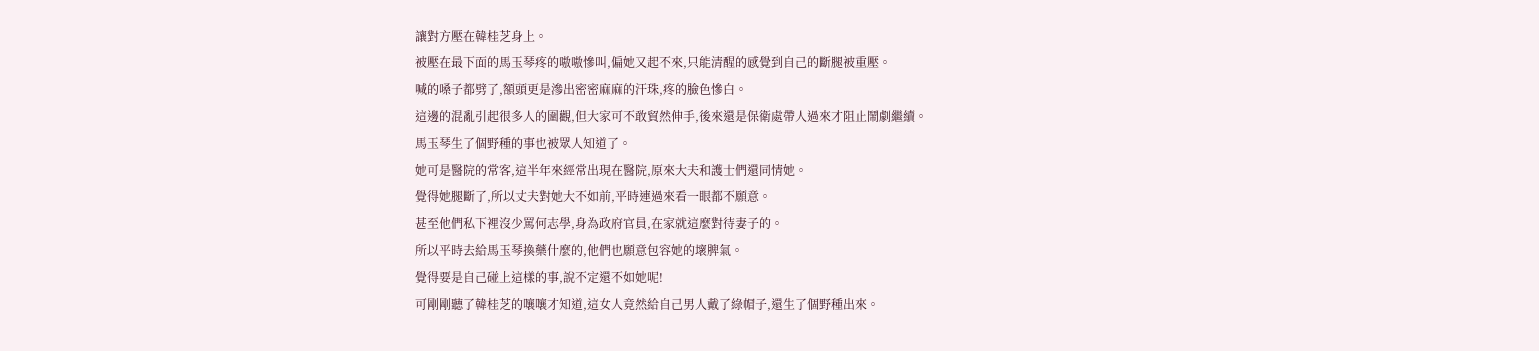讓對方壓在韓桂芝身上。
被壓在最下面的馬玉琴疼的嗷嗷慘叫,偏她又起不來,只能清醒的感覺到自己的斷腿被重壓。
喊的嗓子都劈了,額頭更是滲出密密麻麻的汗珠,疼的臉色慘白。
這邊的混亂引起很多人的圍觀,但大家可不敢貿然伸手,後來還是保衛處帶人過來才阻止鬧劇繼續。
馬玉琴生了個野種的事也被眾人知道了。
她可是醫院的常客,這半年來經常出現在醫院,原來大夫和護士們還同情她。
覺得她腿斷了,所以丈夫對她大不如前,平時連過來看一眼都不願意。
甚至他們私下裡沒少罵何志學,身為政府官員,在家就這麼對待妻子的。
所以平時去給馬玉琴換藥什麼的,他們也願意包容她的壞脾氣。
覺得要是自己碰上這樣的事,說不定還不如她呢!
可剛剛聽了韓桂芝的嚷嚷才知道,這女人竟然給自己男人戴了綠帽子,還生了個野種出來。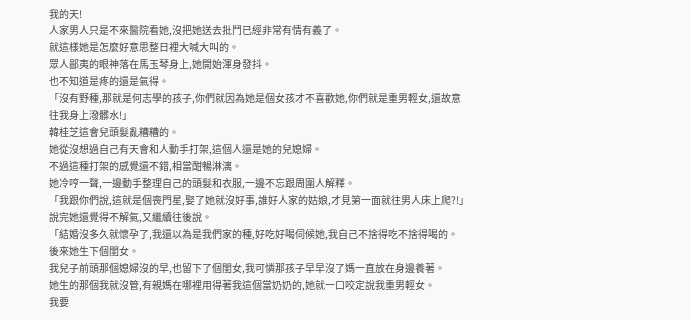我的天!
人家男人只是不來醫院看她,沒把她送去批鬥已經非常有情有義了。
就這樣她是怎麼好意思整日裡大喊大叫的。
眾人鄙夷的眼神落在馬玉琴身上,她開始渾身發抖。
也不知道是疼的還是氣得。
「沒有野種,那就是何志學的孩子,你們就因為她是個女孩才不喜歡她,你們就是重男輕女,還故意往我身上潑髒水!」
韓桂芝這會兒頭髮亂糟糟的。
她從沒想過自己有天會和人動手打架,這個人還是她的兒媳婦。
不過這種打架的感覺還不錯,相當酣暢淋漓。
她冷哼一聲,一邊動手整理自己的頭髮和衣服,一邊不忘跟周圍人解釋。
「我跟你們說,這就是個喪門星,娶了她就沒好事,誰好人家的姑娘,才見第一面就往男人床上爬?!」
說完她還覺得不解氣,又繼續往後說。
「結婚沒多久就懷孕了,我還以為是我們家的種,好吃好喝伺候她,我自己不捨得吃不捨得喝的。
後來她生下個閨女。
我兒子前頭那個媳婦沒的早,也留下了個閨女,我可憐那孩子早早沒了媽一直放在身邊養著。
她生的那個我就沒管,有親媽在哪裡用得著我這個當奶奶的,她就一口咬定說我重男輕女。
我要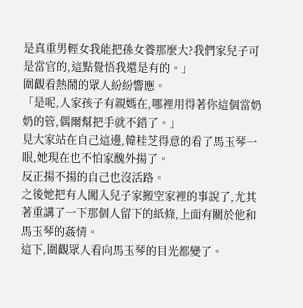是真重男輕女我能把孫女養那麼大?我們家兒子可是當官的,這點覺悟我還是有的。」
圍觀看熱鬧的眾人紛紛響應。
「是呢,人家孩子有親媽在,哪裡用得著你這個當奶奶的管,偶爾幫把手就不錯了。」
見大家站在自己這邊,韓桂芝得意的看了馬玉琴一眼,她現在也不怕家醜外揚了。
反正揚不揚的自己也沒活路。
之後她把有人闖入兒子家搬空家裡的事說了,尤其著重講了一下那個人留下的紙條,上面有關於他和馬玉琴的姦情。
這下,圍觀眾人看向馬玉琴的目光都變了。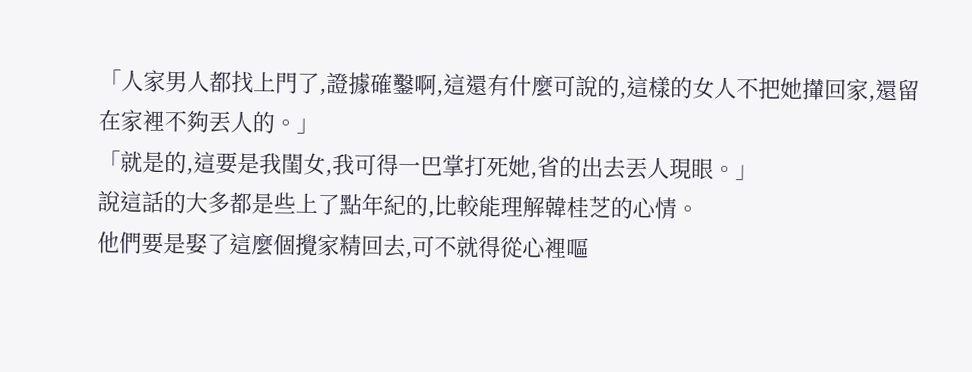「人家男人都找上門了,證據確鑿啊,這還有什麼可說的,這樣的女人不把她攆回家,還留在家裡不夠丟人的。」
「就是的,這要是我閨女,我可得一巴掌打死她,省的出去丟人現眼。」
說這話的大多都是些上了點年紀的,比較能理解韓桂芝的心情。
他們要是娶了這麼個攪家精回去,可不就得從心裡嘔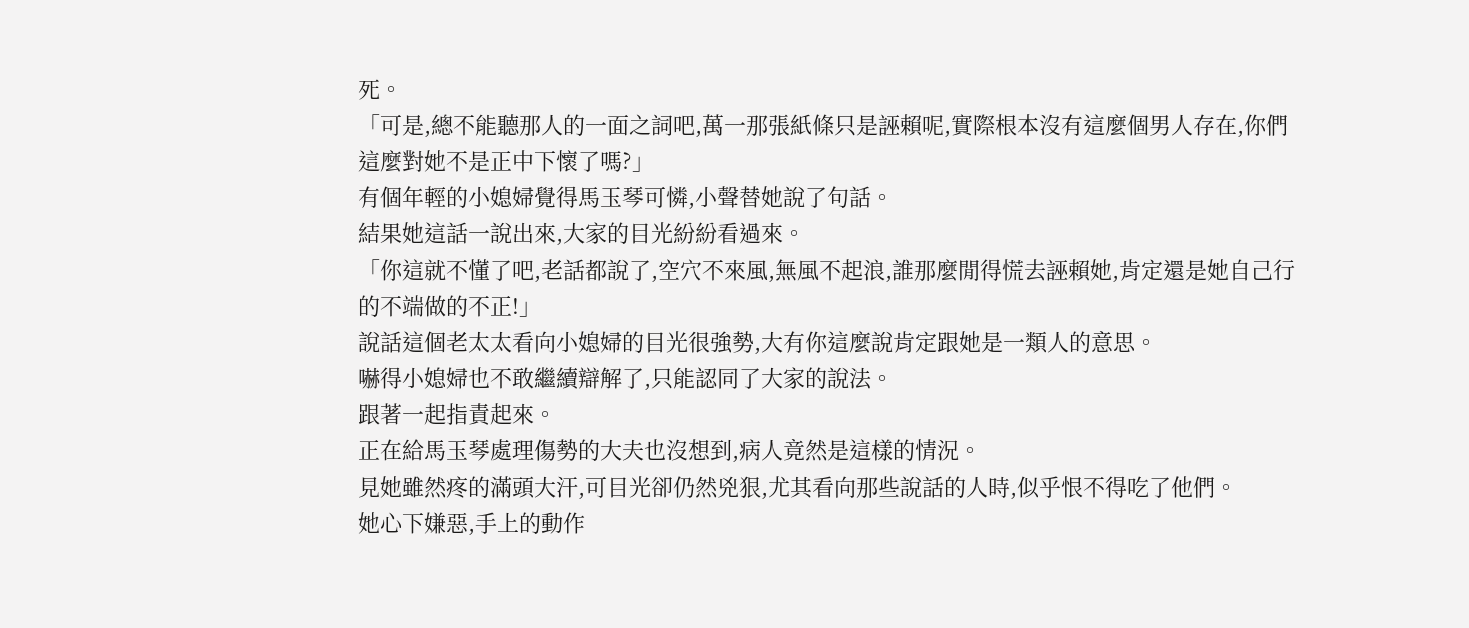死。
「可是,總不能聽那人的一面之詞吧,萬一那張紙條只是誣賴呢,實際根本沒有這麼個男人存在,你們這麼對她不是正中下懷了嗎?」
有個年輕的小媳婦覺得馬玉琴可憐,小聲替她說了句話。
結果她這話一說出來,大家的目光紛紛看過來。
「你這就不懂了吧,老話都說了,空穴不來風,無風不起浪,誰那麼閒得慌去誣賴她,肯定還是她自己行的不端做的不正!」
說話這個老太太看向小媳婦的目光很強勢,大有你這麼說肯定跟她是一類人的意思。
嚇得小媳婦也不敢繼續辯解了,只能認同了大家的說法。
跟著一起指責起來。
正在給馬玉琴處理傷勢的大夫也沒想到,病人竟然是這樣的情況。
見她雖然疼的滿頭大汗,可目光卻仍然兇狠,尤其看向那些說話的人時,似乎恨不得吃了他們。
她心下嫌惡,手上的動作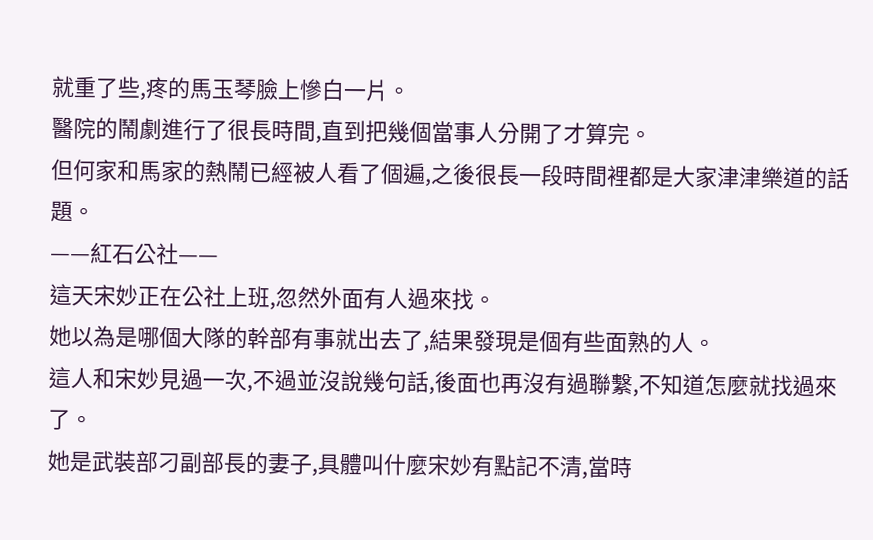就重了些,疼的馬玉琴臉上慘白一片。
醫院的鬧劇進行了很長時間,直到把幾個當事人分開了才算完。
但何家和馬家的熱鬧已經被人看了個遍,之後很長一段時間裡都是大家津津樂道的話題。
——紅石公社——
這天宋妙正在公社上班,忽然外面有人過來找。
她以為是哪個大隊的幹部有事就出去了,結果發現是個有些面熟的人。
這人和宋妙見過一次,不過並沒說幾句話,後面也再沒有過聯繫,不知道怎麼就找過來了。
她是武裝部刁副部長的妻子,具體叫什麼宋妙有點記不清,當時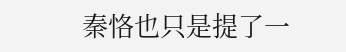秦恪也只是提了一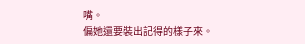嘴。
偏她還要裝出記得的樣子來。